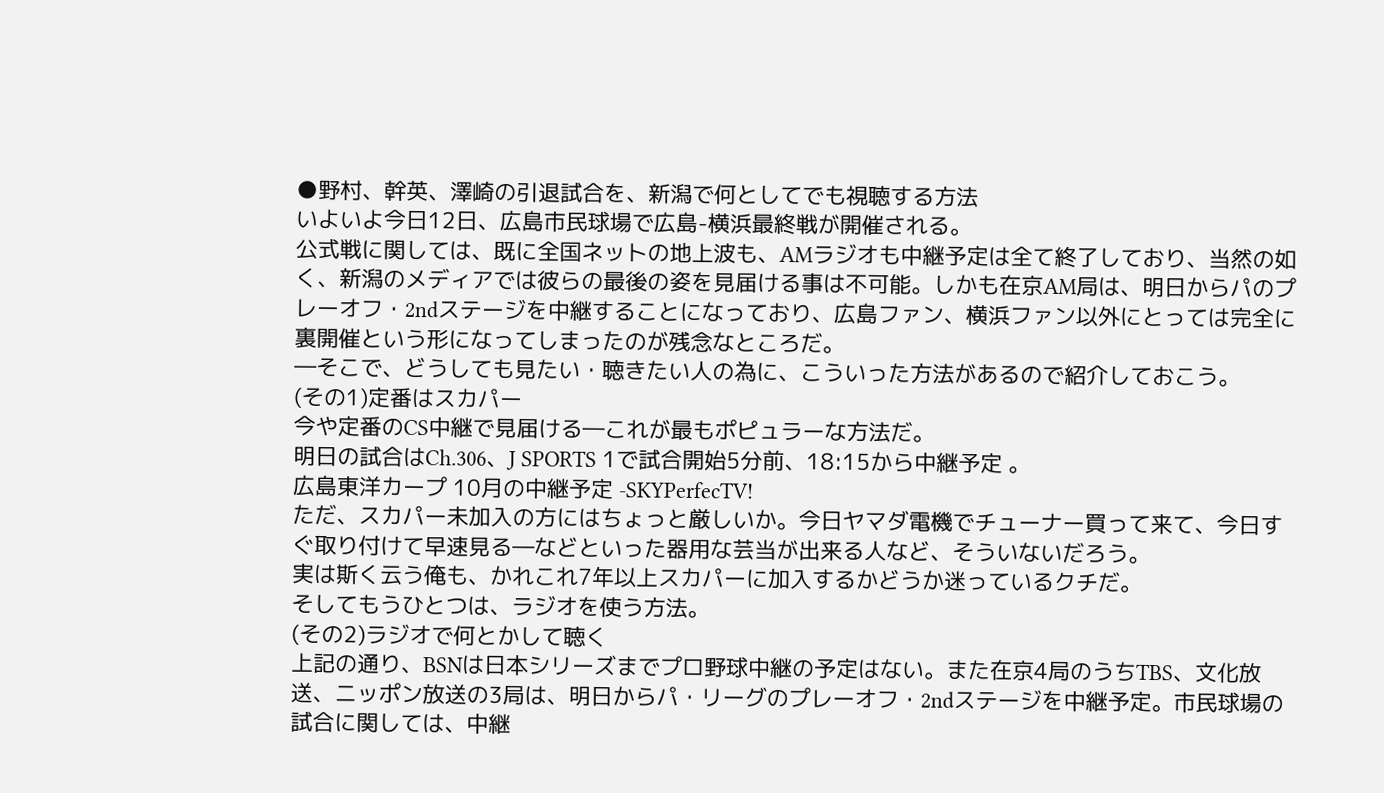●野村、幹英、澤崎の引退試合を、新潟で何としてでも視聴する方法
いよいよ今日12日、広島市民球場で広島-横浜最終戦が開催される。
公式戦に関しては、既に全国ネットの地上波も、AMラジオも中継予定は全て終了しており、当然の如く、新潟のメディアでは彼らの最後の姿を見届ける事は不可能。しかも在京AM局は、明日からパのプレーオフ・2ndステージを中継することになっており、広島ファン、横浜ファン以外にとっては完全に裏開催という形になってしまったのが残念なところだ。
―そこで、どうしても見たい・聴きたい人の為に、こういった方法があるので紹介しておこう。
(その1)定番はスカパー
今や定番のCS中継で見届ける―これが最もポピュラーな方法だ。
明日の試合はCh.306、J SPORTS 1で試合開始5分前、18:15から中継予定 。
広島東洋カープ 10月の中継予定 -SKYPerfecTV!
ただ、スカパー未加入の方にはちょっと厳しいか。今日ヤマダ電機でチューナー買って来て、今日すぐ取り付けて早速見る―などといった器用な芸当が出来る人など、そういないだろう。
実は斯く云う俺も、かれこれ7年以上スカパーに加入するかどうか迷っているクチだ。
そしてもうひとつは、ラジオを使う方法。
(その2)ラジオで何とかして聴く
上記の通り、BSNは日本シリーズまでプロ野球中継の予定はない。また在京4局のうちTBS、文化放送、ニッポン放送の3局は、明日からパ・リーグのプレーオフ・2ndステージを中継予定。市民球場の試合に関しては、中継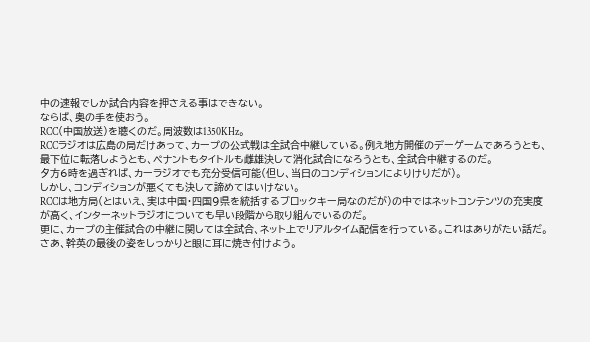中の速報でしか試合内容を押さえる事はできない。
ならば、奥の手を使おう。
RCC(中国放送)を聴くのだ。周波数は1350KHz。
RCCラジオは広島の局だけあって、カープの公式戦は全試合中継している。例え地方開催のデーゲームであろうとも、最下位に転落しようとも、ペナントもタイトルも雌雄決して消化試合になろうとも、全試合中継するのだ。
夕方6時を過ぎれば、カーラジオでも充分受信可能(但し、当日のコンディションによりけりだが)。
しかし、コンディションが悪くても決して諦めてはいけない。
RCCは地方局(とはいえ、実は中国・四国9県を統括するブロックキー局なのだが)の中ではネットコンテンツの充実度が高く、インターネットラジオについても早い段階から取り組んでいるのだ。
更に、カープの主催試合の中継に関しては全試合、ネット上でリアルタイム配信を行っている。これはありがたい話だ。
さあ、幹英の最後の姿をしっかりと眼に耳に焼き付けよう。